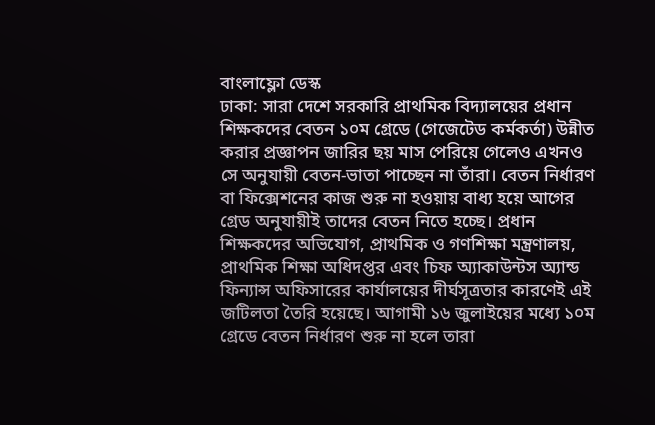বাংলাফ্লো ডেস্ক
ঢাকা: সারা দেশে সরকারি প্রাথমিক বিদ্যালয়ের প্রধান শিক্ষকদের বেতন ১০ম গ্রেডে (গেজেটেড কর্মকর্তা) উন্নীত করার প্রজ্ঞাপন জারির ছয় মাস পেরিয়ে গেলেও এখনও সে অনুযায়ী বেতন-ভাতা পাচ্ছেন না তাঁরা। বেতন নির্ধারণ বা ফিক্সেশনের কাজ শুরু না হওয়ায় বাধ্য হয়ে আগের গ্রেড অনুযায়ীই তাদের বেতন নিতে হচ্ছে। প্রধান শিক্ষকদের অভিযোগ, প্রাথমিক ও গণশিক্ষা মন্ত্রণালয়, প্রাথমিক শিক্ষা অধিদপ্তর এবং চিফ অ্যাকাউন্টস অ্যান্ড ফিন্যান্স অফিসারের কার্যালয়ের দীর্ঘসূত্রতার কারণেই এই জটিলতা তৈরি হয়েছে। আগামী ১৬ জুলাইয়ের মধ্যে ১০ম গ্রেডে বেতন নির্ধারণ শুরু না হলে তারা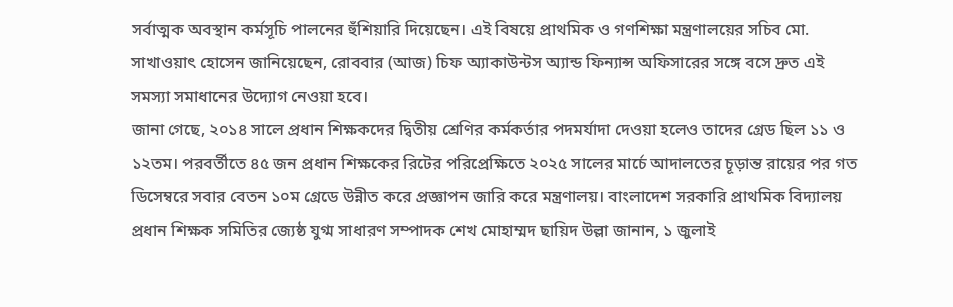সর্বাত্মক অবস্থান কর্মসূচি পালনের হুঁশিয়ারি দিয়েছেন। এই বিষয়ে প্রাথমিক ও গণশিক্ষা মন্ত্রণালয়ের সচিব মো. সাখাওয়াৎ হোসেন জানিয়েছেন, রোববার (আজ) চিফ অ্যাকাউন্টস অ্যান্ড ফিন্যান্স অফিসারের সঙ্গে বসে দ্রুত এই সমস্যা সমাধানের উদ্যোগ নেওয়া হবে।
জানা গেছে, ২০১৪ সালে প্রধান শিক্ষকদের দ্বিতীয় শ্রেণির কর্মকর্তার পদমর্যাদা দেওয়া হলেও তাদের গ্রেড ছিল ১১ ও ১২তম। পরবর্তীতে ৪৫ জন প্রধান শিক্ষকের রিটের পরিপ্রেক্ষিতে ২০২৫ সালের মার্চে আদালতের চূড়ান্ত রায়ের পর গত ডিসেম্বরে সবার বেতন ১০ম গ্রেডে উন্নীত করে প্রজ্ঞাপন জারি করে মন্ত্রণালয়। বাংলাদেশ সরকারি প্রাথমিক বিদ্যালয় প্রধান শিক্ষক সমিতির জ্যেষ্ঠ যুগ্ম সাধারণ সম্পাদক শেখ মোহাম্মদ ছায়িদ উল্লা জানান, ১ জুলাই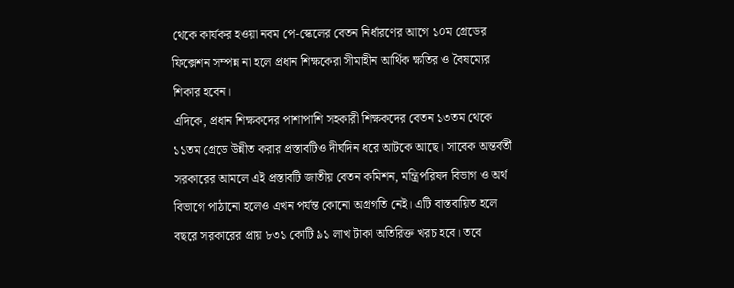থেকে কার্যকর হওয়া নবম পে-স্কেলের বেতন নির্ধারণের আগে ১০ম গ্রেডের ফিক্সেশন সম্পন্ন না হলে প্রধান শিক্ষকেরা সীমাহীন আর্থিক ক্ষতির ও বৈষম্যের শিকার হবেন।
এদিকে, প্রধান শিক্ষকদের পাশাপাশি সহকারী শিক্ষকদের বেতন ১৩তম থেকে ১১তম গ্রেডে উন্নীত করার প্রস্তাবটিও দীর্ঘদিন ধরে আটকে আছে। সাবেক অন্তর্বর্তী সরকারের আমলে এই প্রস্তাবটি জাতীয় বেতন কমিশন, মন্ত্রিপরিষদ বিভাগ ও অর্থ বিভাগে পাঠানো হলেও এখন পর্যন্ত কোনো অগ্রগতি নেই। এটি বাস্তবায়িত হলে বছরে সরকারের প্রায় ৮৩১ কোটি ৯১ লাখ টাকা অতিরিক্ত খরচ হবে। তবে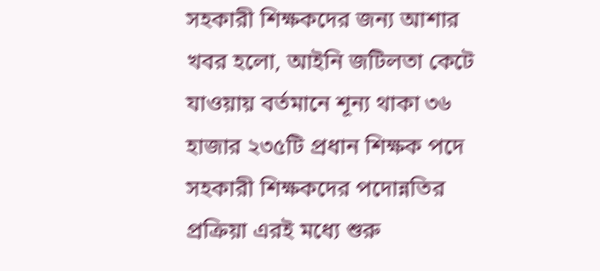সহকারী শিক্ষকদের জন্য আশার খবর হলো, আইনি জটিলতা কেটে যাওয়ায় বর্তমানে শূন্য থাকা ৩৬ হাজার ২৩৫টি প্রধান শিক্ষক পদে সহকারী শিক্ষকদের পদোন্নতির প্রক্রিয়া এরই মধ্যে শুরু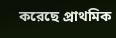করেছে প্রাথমিক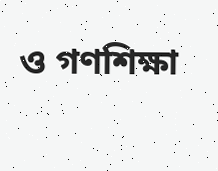ও গণশিক্ষা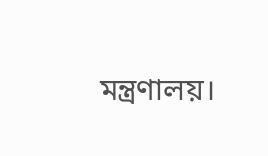মন্ত্রণালয়।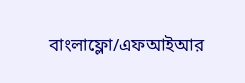বাংলাফ্লো/এফআইআর